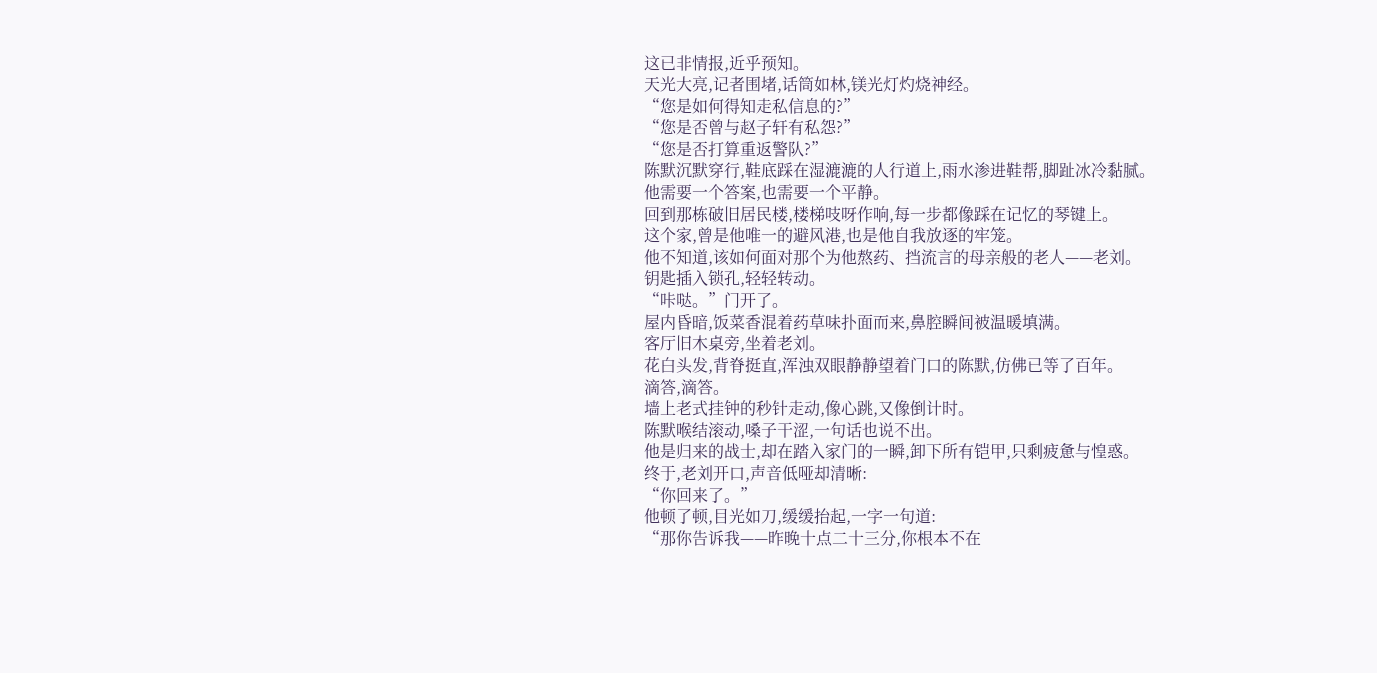这已非情报,近乎预知。
天光大亮,记者围堵,话筒如林,镁光灯灼烧神经。
“您是如何得知走私信息的?”
“您是否曾与赵子轩有私怨?”
“您是否打算重返警队?”
陈默沉默穿行,鞋底踩在湿漉漉的人行道上,雨水渗进鞋帮,脚趾冰冷黏腻。
他需要一个答案,也需要一个平静。
回到那栋破旧居民楼,楼梯吱呀作响,每一步都像踩在记忆的琴键上。
这个家,曾是他唯一的避风港,也是他自我放逐的牢笼。
他不知道,该如何面对那个为他熬药、挡流言的母亲般的老人——老刘。
钥匙插入锁孔,轻轻转动。
“咔哒。”门开了。
屋内昏暗,饭菜香混着药草味扑面而来,鼻腔瞬间被温暖填满。
客厅旧木桌旁,坐着老刘。
花白头发,背脊挺直,浑浊双眼静静望着门口的陈默,仿佛已等了百年。
滴答,滴答。
墙上老式挂钟的秒针走动,像心跳,又像倒计时。
陈默喉结滚动,嗓子干涩,一句话也说不出。
他是归来的战士,却在踏入家门的一瞬,卸下所有铠甲,只剩疲惫与惶惑。
终于,老刘开口,声音低哑却清晰:
“你回来了。”
他顿了顿,目光如刀,缓缓抬起,一字一句道:
“那你告诉我——昨晚十点二十三分,你根本不在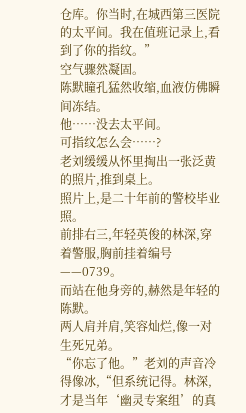仓库。你当时,在城西第三医院的太平间。我在值班记录上,看到了你的指纹。”
空气骤然凝固。
陈默瞳孔猛然收缩,血液仿佛瞬间冻结。
他……没去太平间。
可指纹怎么会……?
老刘缓缓从怀里掏出一张泛黄的照片,推到桌上。
照片上,是二十年前的警校毕业照。
前排右三,年轻英俊的林深,穿着警服,胸前挂着编号——0739。
而站在他身旁的,赫然是年轻的陈默。
两人肩并肩,笑容灿烂,像一对生死兄弟。
“你忘了他。”老刘的声音冷得像冰,“但系统记得。林深,才是当年‘幽灵专案组’的真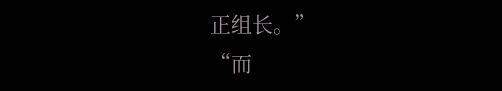正组长。”
“而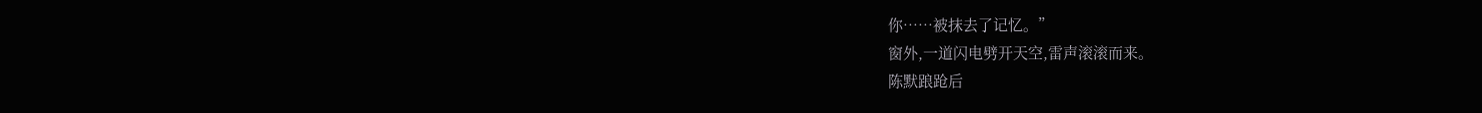你……被抹去了记忆。”
窗外,一道闪电劈开天空,雷声滚滚而来。
陈默踉跄后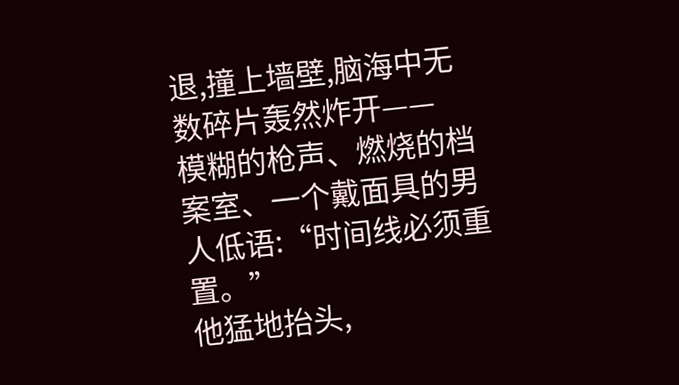退,撞上墙壁,脑海中无数碎片轰然炸开——
模糊的枪声、燃烧的档案室、一个戴面具的男人低语:“时间线必须重置。”
他猛地抬头,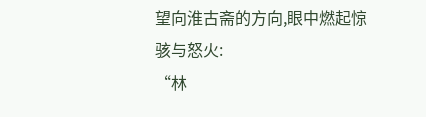望向淮古斋的方向,眼中燃起惊骇与怒火:
“林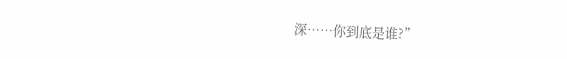深……你到底是谁?”